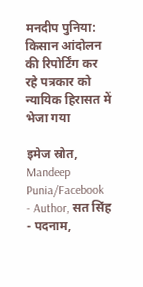मनदीप पुनिया: किसान आंदोलन की रिपोर्टिंग कर रहे पत्रकार को न्यायिक हिरासत में भेजा गया

इमेज स्रोत, Mandeep Punia/Facebook
- Author, सत सिंह
- पदनाम,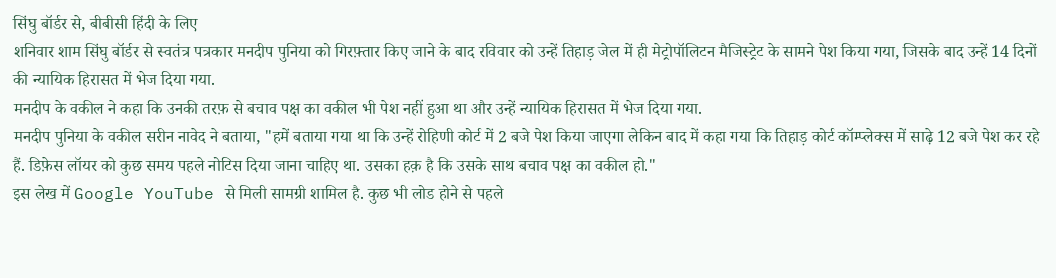सिंघु बॉर्डर से, बीबीसी हिंदी के लिए
शनिवार शाम सिंघु बॉर्डर से स्वतंत्र पत्रकार मनदीप पुनिया को गिरफ़्तार किए जाने के बाद रविवार को उन्हें तिहाड़ जेल में ही मेट्रोपॉलिटन मैजिस्ट्रेट के सामने पेश किया गया, जिसके बाद उन्हें 14 दिनों की न्यायिक हिरासत में भेज दिया गया.
मनदीप के वकील ने कहा कि उनकी तरफ़ से बचाव पक्ष का वकील भी पेश नहीं हुआ था और उन्हें न्यायिक हिरासत में भेज दिया गया.
मनदीप पुनिया के वकील सरीन नावेद ने बताया, "हमें बताया गया था कि उन्हें रोहिणी कोर्ट में 2 बजे पेश किया जाएगा लेकिन बाद में कहा गया कि तिहाड़ कोर्ट कॉम्प्लेक्स में साढ़े 12 बजे पेश कर रहे हैं. डिफ़ेस लॉयर को कुछ समय पहले नोटिस दिया जाना चाहिए था. उसका हक़ है कि उसके साथ बचाव पक्ष का वकील हो."
इस लेख में Google YouTube से मिली सामग्री शामिल है. कुछ भी लोड होने से पहले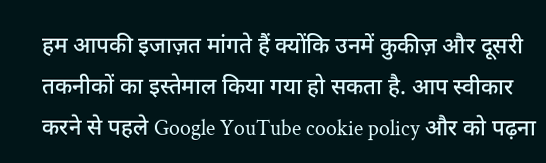हम आपकी इजाज़त मांगते हैं क्योंकि उनमें कुकीज़ और दूसरी तकनीकों का इस्तेमाल किया गया हो सकता है. आप स्वीकार करने से पहले Google YouTube cookie policy और को पढ़ना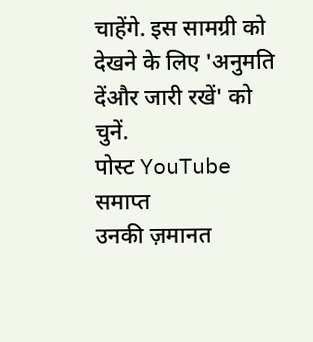चाहेंगे. इस सामग्री को देखने के लिए 'अनुमति देंऔर जारी रखें' को चुनें.
पोस्ट YouTube समाप्त
उनकी ज़मानत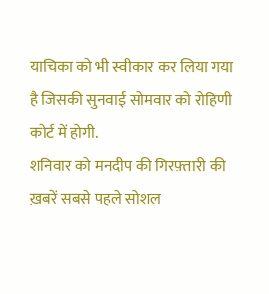याचिका को भी स्वीकार कर लिया गया है जिसकी सुनवाई सोमवार को रोहिणी कोर्ट में होगी.
शनिवार को मनदीप की गिरफ़्तारी की ख़बरें सबसे पहले सोशल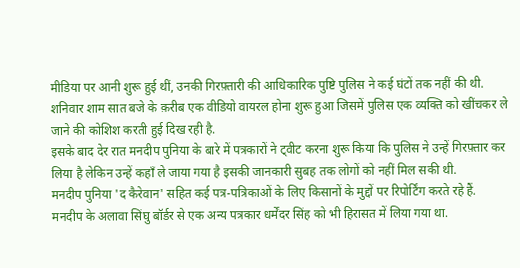मीडिया पर आनी शुरू हुई थीं, उनकी गिरफ़्तारी की आधिकारिक पुष्टि पुलिस ने कई घंटों तक नहीं की थी.
शनिवार शाम सात बजे के क़रीब एक वीडियो वायरल होना शुरू हुआ जिसमें पुलिस एक व्यक्ति को खींचकर ले जाने की कोशिश करती हुई दिख रही है.
इसके बाद देर रात मनदीप पुनिया के बारे में पत्रकारों ने ट्वीट करना शुरू किया कि पुलिस ने उन्हें गिरफ़्तार कर लिया है लेकिन उन्हें कहाँ ले जाया गया है इसकी जानकारी सुबह तक लोगों को नहीं मिल सकी थी.
मनदीप पुनिया 'द कैरेवान' सहित कई पत्र-पत्रिकाओं के लिए किसानों के मुद्दों पर रिपोर्टिंग करते रहे हैं.
मनदीप के अलावा सिंघु बॉर्डर से एक अन्य पत्रकार धर्मेंदर सिंह को भी हिरासत में लिया गया था.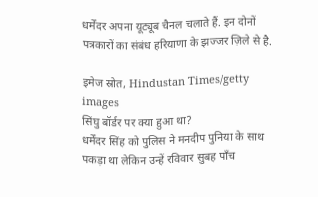धर्मेंदर अपना यूट्यूब चैनल चलाते हैं. इन दोनों पत्रकारों का संबंध हरियाणा के झज्जर ज़िले से है.

इमेज स्रोत, Hindustan Times/getty images
सिंघु बॉर्डर पर क्या हुआ था?
धर्मेंदर सिंह को पुलिस ने मनदीप पुनिया के साथ पकड़ा था लेकिन उन्हें रविवार सुबह पाँच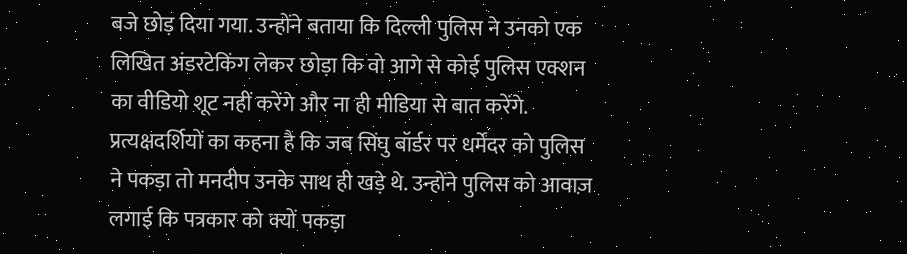बजे छोड़ दिया गया. उन्होंने बताया कि दिल्ली पुलिस ने उनको एक लिखित अंडरटेकिंग लेकर छोड़ा कि वो आगे से कोई पुलिस एक्शन का वीडियो शूट नहीं करेंगे और ना ही मीडिया से बात करेंगे.
प्रत्यक्षदर्शियों का कहना है कि जब सिंघु बॉर्डर पर धर्मेंदर को पुलिस ने पकड़ा तो मनदीप उनके साथ ही खड़े थे. उन्होंने पुलिस को आवाज़ लगाई कि पत्रकार को क्यों पकड़ा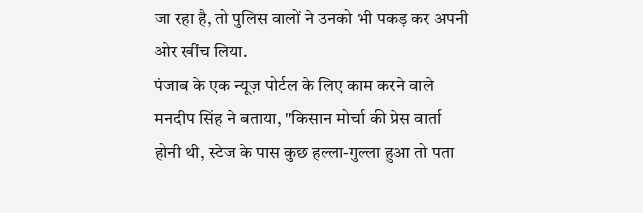जा रहा है, तो पुलिस वालों ने उनको भी पकड़ कर अपनी ओर खींच लिया.
पंजाब के एक न्यूज़ पोर्टल के लिए काम करने वाले मनदीप सिंह ने बताया, "किसान मोर्चा की प्रेस वार्ता होनी थी, स्टेज के पास कुछ हल्ला-गुल्ला हुआ तो पता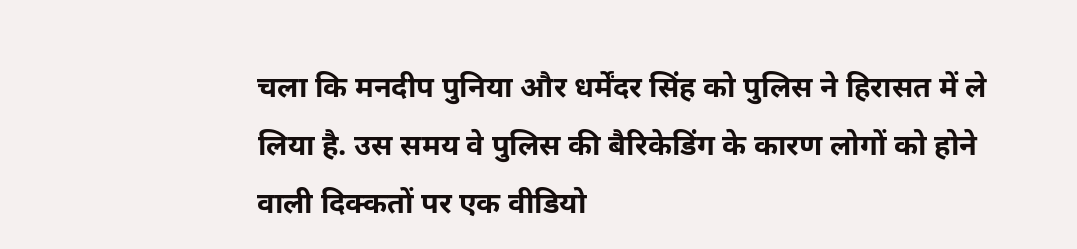चला कि मनदीप पुनिया और धर्मेंदर सिंह को पुलिस ने हिरासत में ले लिया है. उस समय वे पुलिस की बैरिकेडिंग के कारण लोगों को होने वाली दिक्कतों पर एक वीडियो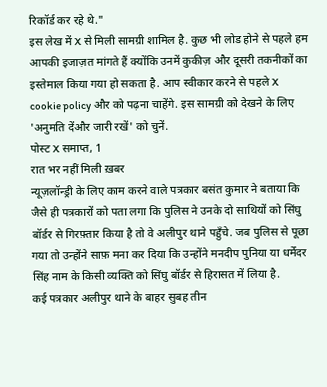रिकॉर्ड कर रहे थे."
इस लेख में X से मिली सामग्री शामिल है. कुछ भी लोड होने से पहले हम आपकी इजाज़त मांगते हैं क्योंकि उनमें कुकीज़ और दूसरी तकनीकों का इस्तेमाल किया गया हो सकता है. आप स्वीकार करने से पहले X cookie policy और को पढ़ना चाहेंगे. इस सामग्री को देखने के लिए 'अनुमति देंऔर जारी रखें' को चुनें.
पोस्ट X समाप्त, 1
रात भर नहीं मिली ख़बर
न्यूज़लॉन्ड्री के लिए काम करने वाले पत्रकार बसंत कुमार ने बताया कि जैसे ही पत्रकारों को पता लगा कि पुलिस ने उनके दो साथियों को सिंघु बॉर्डर से गिरफ़्तार किया है तो वे अलीपुर थाने पहुँचे. जब पुलिस से पूछा गया तो उन्होंने साफ़ मना कर दिया कि उन्होंने मनदीप पुनिया या धर्मेंदर सिंह नाम के किसी व्यक्ति को सिंघु बॉर्डर से हिरासत में लिया है.
कई पत्रकार अलीपुर थाने के बाहर सुबह तीन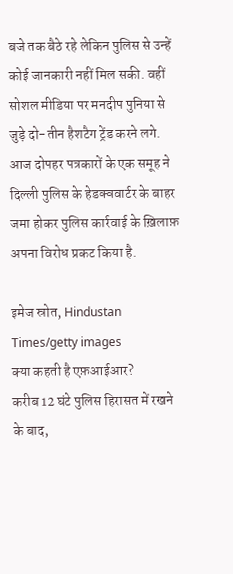बजे तक बैठे रहे लेकिन पुलिस से उन्हें कोई जानकारी नहीं मिल सकी. वहीं सोशल मीडिया पर मनदीप पुनिया से जुड़े दो-तीन हैशटैग ट्रेंड करने लगे.
आज दोपहर पत्रकारों के एक समूह ने दिल्ली पुलिस के हेडक्ववार्टर के बाहर जमा होकर पुलिस कार्रवाई के ख़िलाफ़ अपना विरोध प्रकट किया है.

इमेज स्रोत, Hindustan Times/getty images
क्या कहती है एफ़आईआर?
करीब 12 घंटे पुलिस हिरासत में रखने के बाद,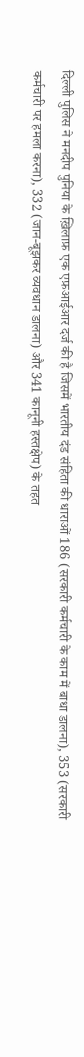दिल्ली पुलिस ने मनदीप पुनिया के ख़िलाफ़ एक एफ़आईआर दर्ज की है जिसमें भारतीय दंड संहिता की धाराओं 186 (सरकारी कर्मचारी के काम में बाधा डालना), 353 (सरकारी कर्मचारी पर हमला करना), 332 (जान-बूझकर व्यवधान डालना) और 341 कानूनी हस्तक्षेप) के तहत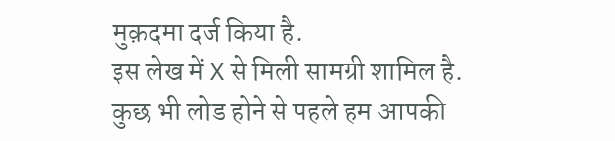मुक़दमा दर्ज किया है.
इस लेख में X से मिली सामग्री शामिल है. कुछ भी लोड होने से पहले हम आपकी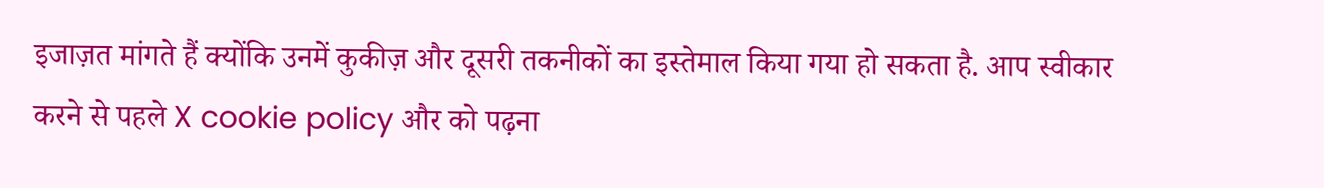इजाज़त मांगते हैं क्योंकि उनमें कुकीज़ और दूसरी तकनीकों का इस्तेमाल किया गया हो सकता है. आप स्वीकार करने से पहले X cookie policy और को पढ़ना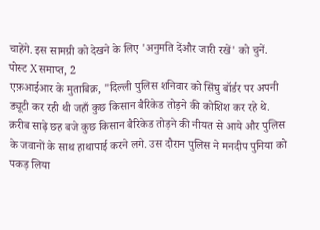चाहेंगे. इस सामग्री को देखने के लिए 'अनुमति देंऔर जारी रखें' को चुनें.
पोस्ट X समाप्त, 2
एफ़आईआर के मुताबिक़, "दिल्ली पुलिस शनिवार को सिंघु बॉर्डर पर अपनी ड्यूटी कर रही थी जहाँ कुछ किसान बैरिकेड तोड़ने की कोशिश कर रहे थे. क़रीब साढ़े छह बजे कुछ किसान बैरिकेड तोड़ने की नीयत से आये और पुलिस के जवानों के साथ हाथापाई करने लगे. उस दौरान पुलिस ने मनदीप पुनिया को पकड़ लिया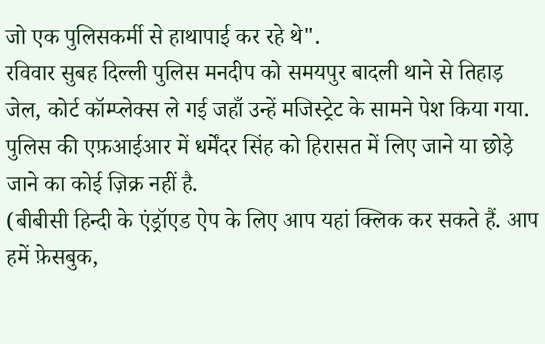जो एक पुलिसकर्मी से हाथापाई कर रहे थे".
रविवार सुबह दिल्ली पुलिस मनदीप को समयपुर बादली थाने से तिहाड़ जेल, कोर्ट कॉम्प्लेक्स ले गई जहाँ उन्हें मजिस्ट्रेट के सामने पेश किया गया.
पुलिस की एफ़आईआर में धर्मेंदर सिंह को हिरासत में लिए जाने या छोड़े जाने का कोई ज़िक्र नहीं है.
(बीबीसी हिन्दी के एंड्रॉएड ऐप के लिए आप यहां क्लिक कर सकते हैं. आप हमें फ़ेसबुक,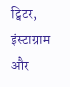ट्विटर, इंस्टाग्राम और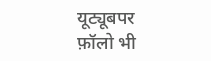यूट्यूबपर फ़ॉलो भी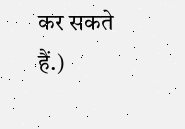कर सकते हैं.)